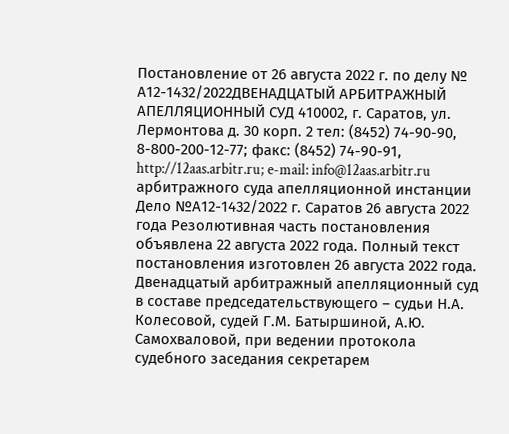Постановление от 26 августа 2022 г. по делу № А12-1432/2022ДВЕНАДЦАТЫЙ АРБИТРАЖНЫЙ АПЕЛЛЯЦИОННЫЙ СУД 410002, г. Саратов, ул. Лермонтова д. 30 корп. 2 тел: (8452) 74-90-90, 8-800-200-12-77; факс: (8452) 74-90-91, http://12aas.arbitr.ru; e-mail: info@12aas.arbitr.ru арбитражного суда апелляционной инстанции Дело №А12-1432/2022 г. Саратов 26 августа 2022 года Резолютивная часть постановления объявлена 22 августа 2022 года. Полный текст постановления изготовлен 26 августа 2022 года. Двенадцатый арбитражный апелляционный суд в составе председательствующего – судьи Н.А. Колесовой, судей Г.М. Батыршиной, А.Ю. Самохваловой, при ведении протокола судебного заседания секретарем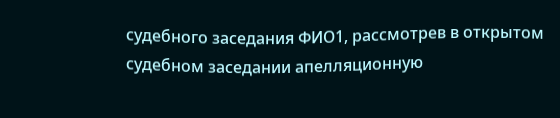судебного заседания ФИО1, рассмотрев в открытом судебном заседании апелляционную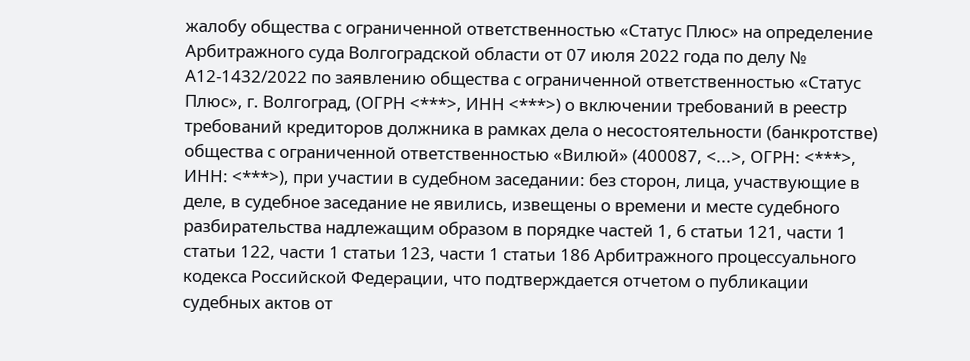жалобу общества с ограниченной ответственностью «Статус Плюс» на определение Арбитражного суда Волгоградской области от 07 июля 2022 года по делу № А12-1432/2022 по заявлению общества с ограниченной ответственностью «Статус Плюс», г. Волгоград, (ОГРН <***>, ИНН <***>) о включении требований в реестр требований кредиторов должника в рамках дела о несостоятельности (банкротстве) общества с ограниченной ответственностью «Вилюй» (400087, <...>, ОГРН: <***>, ИНН: <***>), при участии в судебном заседании: без сторон, лица, участвующие в деле, в судебное заседание не явились, извещены о времени и месте судебного разбирательства надлежащим образом в порядке частей 1, 6 статьи 121, части 1 статьи 122, части 1 статьи 123, части 1 статьи 186 Арбитражного процессуального кодекса Российской Федерации, что подтверждается отчетом о публикации судебных актов от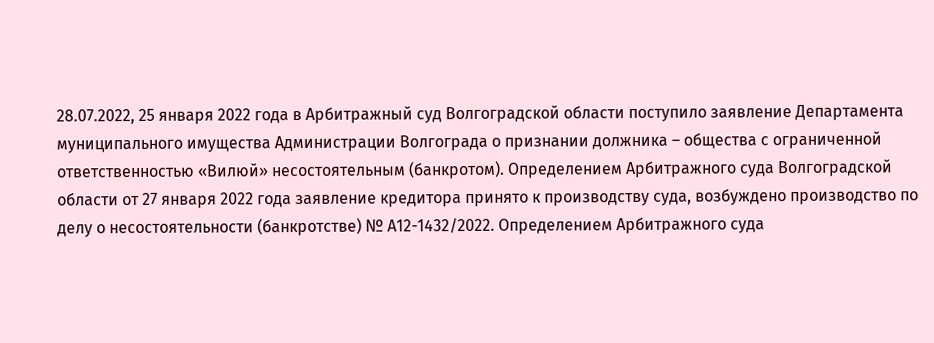28.07.2022, 25 января 2022 года в Арбитражный суд Волгоградской области поступило заявление Департамента муниципального имущества Администрации Волгограда о признании должника – общества с ограниченной ответственностью «Вилюй» несостоятельным (банкротом). Определением Арбитражного суда Волгоградской области от 27 января 2022 года заявление кредитора принято к производству суда, возбуждено производство по делу о несостоятельности (банкротстве) № А12-1432/2022. Определением Арбитражного суда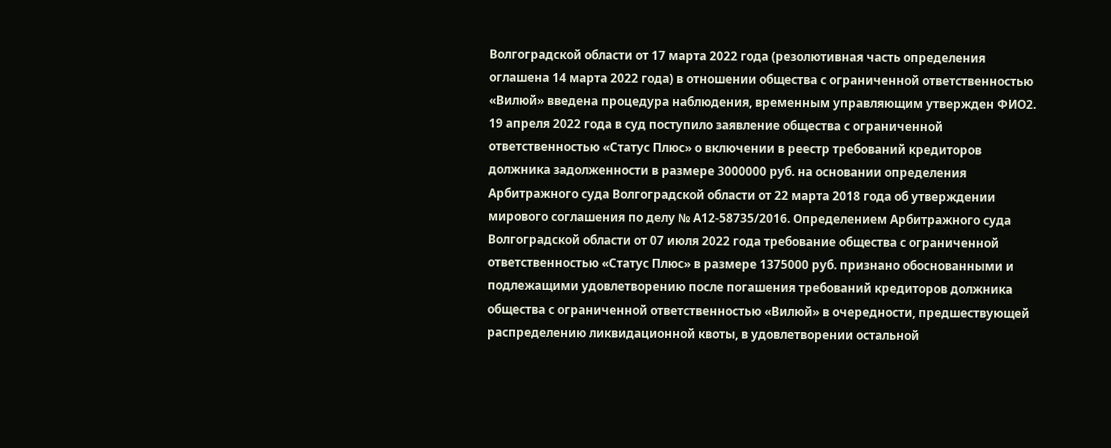Волгоградской области от 17 марта 2022 года (резолютивная часть определения оглашена 14 марта 2022 года) в отношении общества с ограниченной ответственностью «Вилюй» введена процедура наблюдения, временным управляющим утвержден ФИО2. 19 апреля 2022 года в суд поступило заявление общества с ограниченной ответственностью «Статус Плюс» о включении в реестр требований кредиторов должника задолженности в размере 3000000 руб. на основании определения Арбитражного суда Волгоградской области от 22 марта 2018 года об утверждении мирового соглашения по делу № А12-58735/2016. Определением Арбитражного суда Волгоградской области от 07 июля 2022 года требование общества с ограниченной ответственностью «Статус Плюс» в размере 1375000 руб. признано обоснованными и подлежащими удовлетворению после погашения требований кредиторов должника общества с ограниченной ответственностью «Вилюй» в очередности, предшествующей распределению ликвидационной квоты, в удовлетворении остальной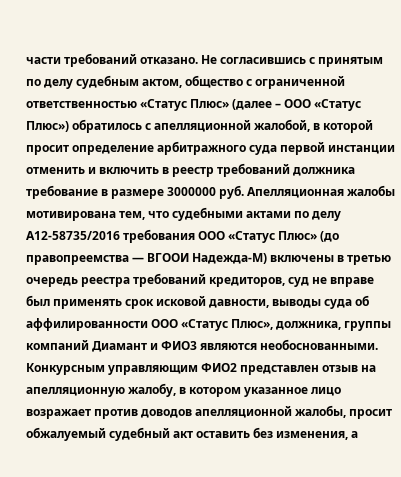части требований отказано. Не согласившись с принятым по делу судебным актом, общество с ограниченной ответственностью «Статус Плюс» (далее – ООО «Статус Плюс») обратилось с апелляционной жалобой, в которой просит определение арбитражного суда первой инстанции отменить и включить в реестр требований должника требование в размере 3000000 руб. Апелляционная жалобы мотивирована тем, что судебными актами по делу А12-58735/2016 требования ООО «Статус Плюс» (до правопреемства — ВГООИ Надежда-М) включены в третью очередь реестра требований кредиторов, суд не вправе был применять срок исковой давности, выводы суда об аффилированности ООО «Статус Плюс», должника, группы компаний Диамант и ФИО3 являются необоснованными. Конкурсным управляющим ФИО2 представлен отзыв на апелляционную жалобу, в котором указанное лицо возражает против доводов апелляционной жалобы, просит обжалуемый судебный акт оставить без изменения, а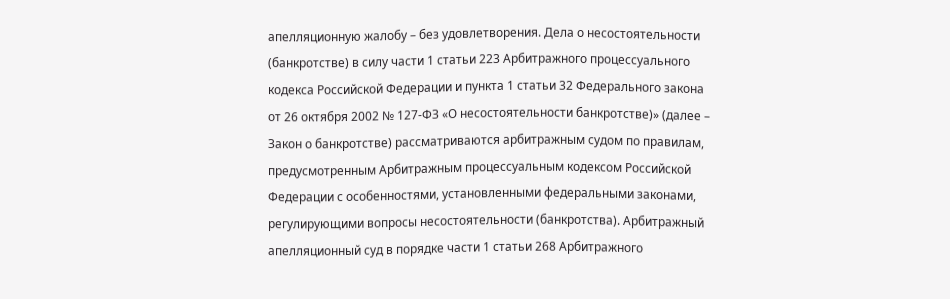апелляционную жалобу – без удовлетворения. Дела о несостоятельности (банкротстве) в силу части 1 статьи 223 Арбитражного процессуального кодекса Российской Федерации и пункта 1 статьи 32 Федерального закона от 26 октября 2002 № 127-ФЗ «О несостоятельности банкротстве)» (далее – Закон о банкротстве) рассматриваются арбитражным судом по правилам, предусмотренным Арбитражным процессуальным кодексом Российской Федерации с особенностями, установленными федеральными законами, регулирующими вопросы несостоятельности (банкротства). Арбитражный апелляционный суд в порядке части 1 статьи 268 Арбитражного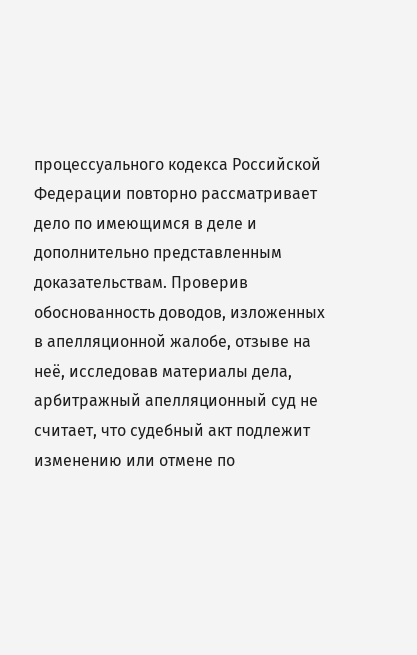процессуального кодекса Российской Федерации повторно рассматривает дело по имеющимся в деле и дополнительно представленным доказательствам. Проверив обоснованность доводов, изложенных в апелляционной жалобе, отзыве на неё, исследовав материалы дела, арбитражный апелляционный суд не считает, что судебный акт подлежит изменению или отмене по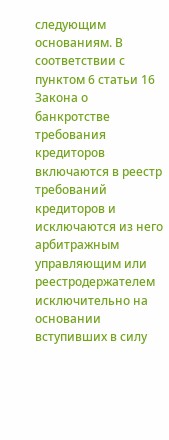следующим основаниям. В соответствии с пунктом 6 статьи 16 Закона о банкротстве требования кредиторов включаются в реестр требований кредиторов и исключаются из него арбитражным управляющим или реестродержателем исключительно на основании вступивших в силу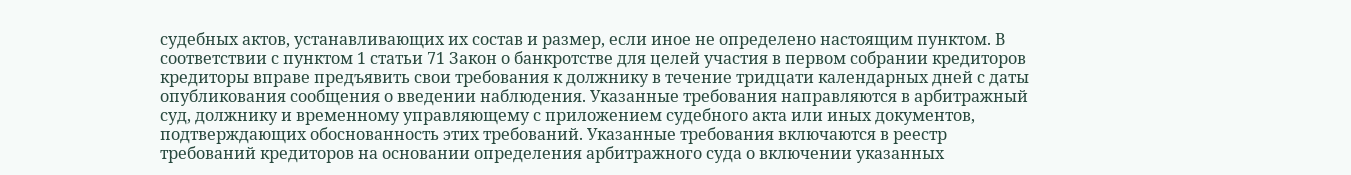судебных актов, устанавливающих их состав и размер, если иное не определено настоящим пунктом. В соответствии с пунктом 1 статьи 71 Закон о банкротстве для целей участия в первом собрании кредиторов кредиторы вправе предъявить свои требования к должнику в течение тридцати календарных дней с даты опубликования сообщения о введении наблюдения. Указанные требования направляются в арбитражный суд, должнику и временному управляющему с приложением судебного акта или иных документов, подтверждающих обоснованность этих требований. Указанные требования включаются в реестр требований кредиторов на основании определения арбитражного суда о включении указанных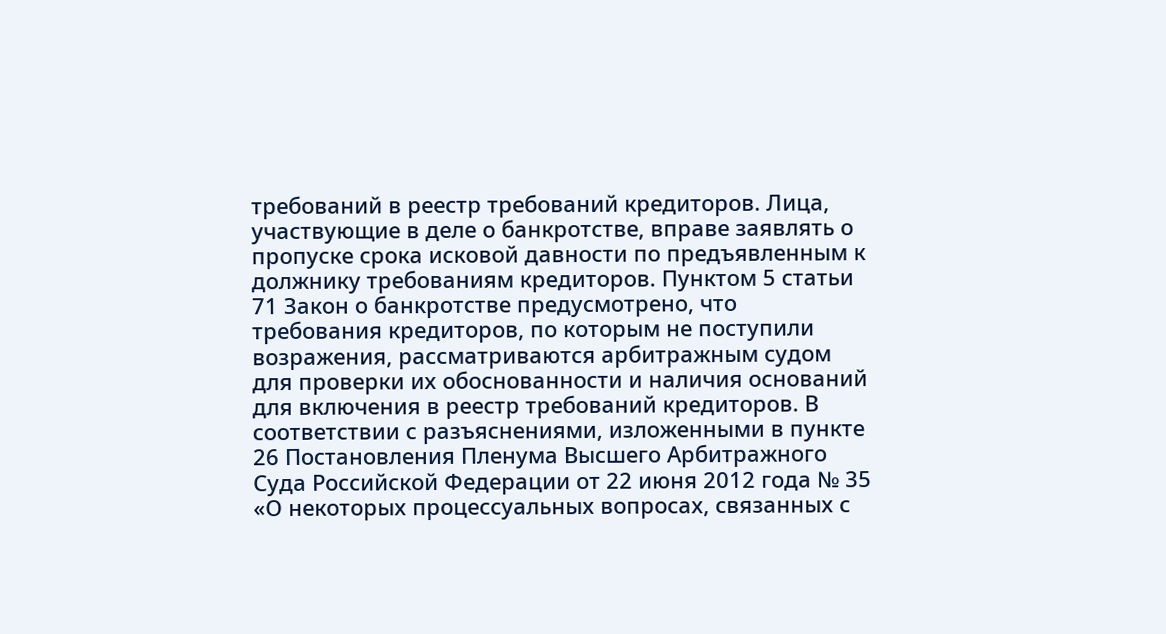требований в реестр требований кредиторов. Лица, участвующие в деле о банкротстве, вправе заявлять о пропуске срока исковой давности по предъявленным к должнику требованиям кредиторов. Пунктом 5 статьи 71 Закон о банкротстве предусмотрено, что требования кредиторов, по которым не поступили возражения, рассматриваются арбитражным судом для проверки их обоснованности и наличия оснований для включения в реестр требований кредиторов. В соответствии с разъяснениями, изложенными в пункте 26 Постановления Пленума Высшего Арбитражного Суда Российской Федерации от 22 июня 2012 года № 35 «О некоторых процессуальных вопросах, связанных с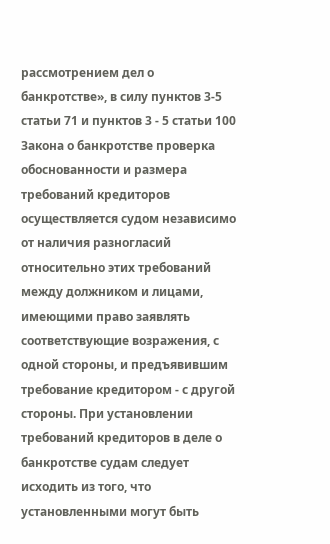рассмотрением дел о банкротстве», в силу пунктов 3-5 статьи 71 и пунктов 3 - 5 статьи 100 Закона о банкротстве проверка обоснованности и размера требований кредиторов осуществляется судом независимо от наличия разногласий относительно этих требований между должником и лицами, имеющими право заявлять соответствующие возражения, с одной стороны, и предъявившим требование кредитором - с другой стороны. При установлении требований кредиторов в деле о банкротстве судам следует исходить из того, что установленными могут быть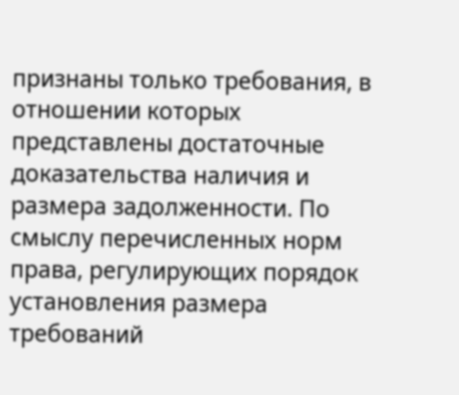признаны только требования, в отношении которых представлены достаточные доказательства наличия и размера задолженности. По смыслу перечисленных норм права, регулирующих порядок установления размера требований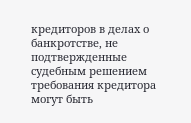кредиторов в делах о банкротстве, не подтвержденные судебным решением требования кредитора могут быть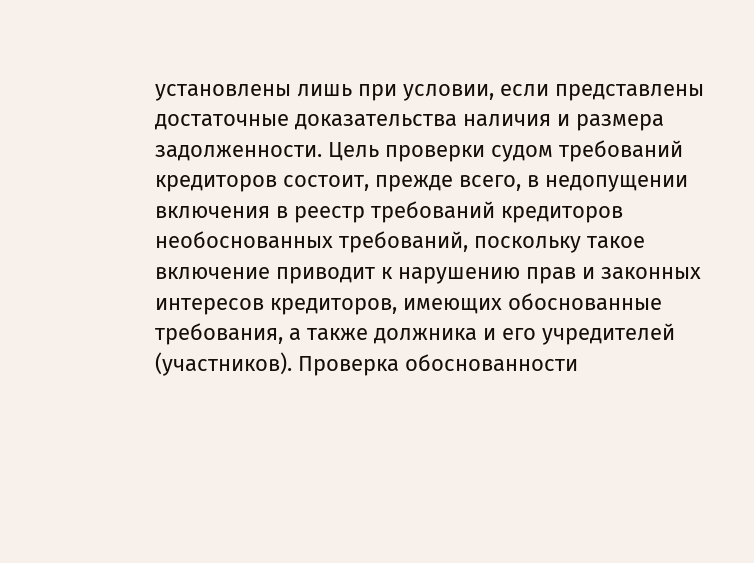установлены лишь при условии, если представлены достаточные доказательства наличия и размера задолженности. Цель проверки судом требований кредиторов состоит, прежде всего, в недопущении включения в реестр требований кредиторов необоснованных требований, поскольку такое включение приводит к нарушению прав и законных интересов кредиторов, имеющих обоснованные требования, а также должника и его учредителей (участников). Проверка обоснованности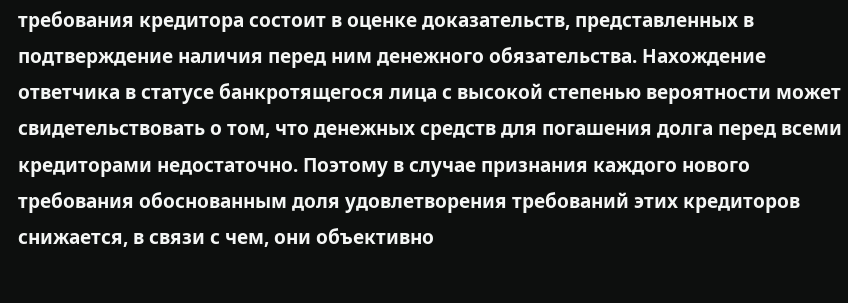требования кредитора состоит в оценке доказательств, представленных в подтверждение наличия перед ним денежного обязательства. Нахождение ответчика в статусе банкротящегося лица с высокой степенью вероятности может свидетельствовать о том, что денежных средств для погашения долга перед всеми кредиторами недостаточно. Поэтому в случае признания каждого нового требования обоснованным доля удовлетворения требований этих кредиторов снижается, в связи с чем, они объективно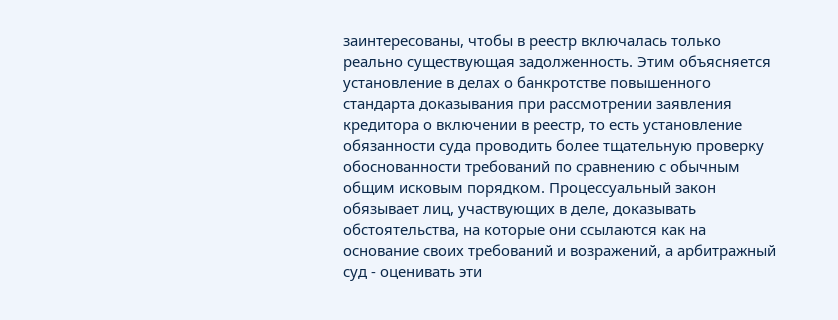заинтересованы, чтобы в реестр включалась только реально существующая задолженность. Этим объясняется установление в делах о банкротстве повышенного стандарта доказывания при рассмотрении заявления кредитора о включении в реестр, то есть установление обязанности суда проводить более тщательную проверку обоснованности требований по сравнению с обычным общим исковым порядком. Процессуальный закон обязывает лиц, участвующих в деле, доказывать обстоятельства, на которые они ссылаются как на основание своих требований и возражений, а арбитражный суд - оценивать эти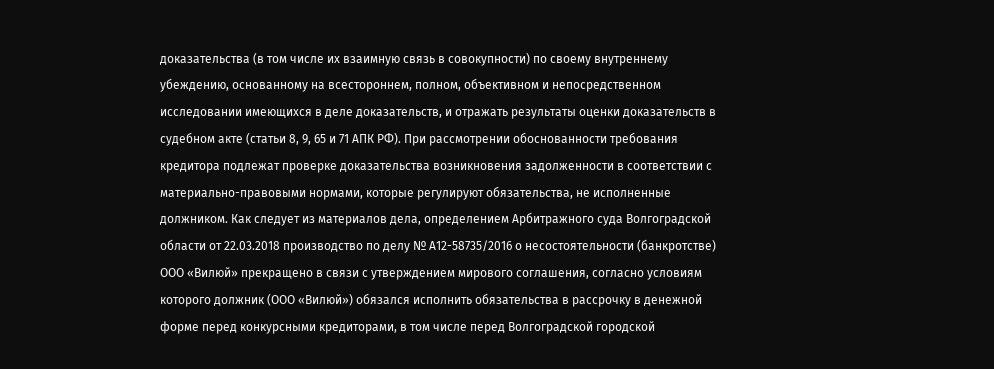доказательства (в том числе их взаимную связь в совокупности) по своему внутреннему убеждению, основанному на всестороннем, полном, объективном и непосредственном исследовании имеющихся в деле доказательств, и отражать результаты оценки доказательств в судебном акте (статьи 8, 9, 65 и 71 АПК РФ). При рассмотрении обоснованности требования кредитора подлежат проверке доказательства возникновения задолженности в соответствии с материально-правовыми нормами, которые регулируют обязательства, не исполненные должником. Как следует из материалов дела, определением Арбитражного суда Волгоградской области от 22.03.2018 производство по делу № А12-58735/2016 о несостоятельности (банкротстве) ООО «Вилюй» прекращено в связи с утверждением мирового соглашения, согласно условиям которого должник (ООО «Вилюй») обязался исполнить обязательства в рассрочку в денежной форме перед конкурсными кредиторами, в том числе перед Волгоградской городской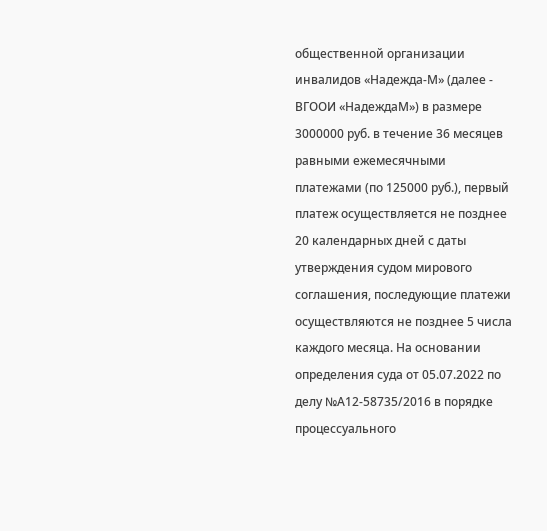общественной организации инвалидов «Надежда-М» (далее - ВГООИ «НадеждаМ») в размере 3000000 руб. в течение 36 месяцев равными ежемесячными платежами (по 125000 руб.), первый платеж осуществляется не позднее 20 календарных дней с даты утверждения судом мирового соглашения, последующие платежи осуществляются не позднее 5 числа каждого месяца. На основании определения суда от 05.07.2022 по делу №А12-58735/2016 в порядке процессуального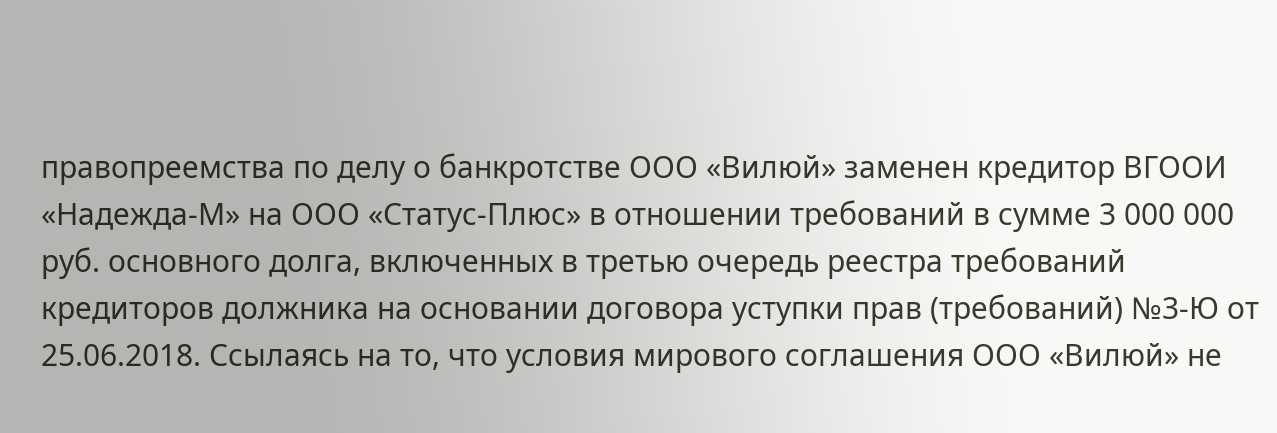правопреемства по делу о банкротстве ООО «Вилюй» заменен кредитор ВГООИ «Надежда-М» на ООО «Статус-Плюс» в отношении требований в сумме 3 000 000 руб. основного долга, включенных в третью очередь реестра требований кредиторов должника на основании договора уступки прав (требований) №3-Ю от 25.06.2018. Ссылаясь на то, что условия мирового соглашения ООО «Вилюй» не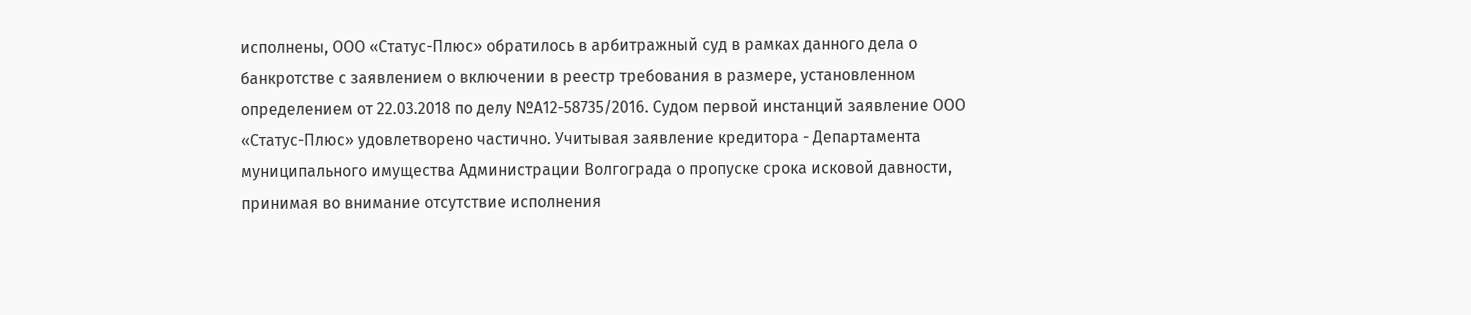исполнены, ООО «Статус-Плюс» обратилось в арбитражный суд в рамках данного дела о банкротстве с заявлением о включении в реестр требования в размере, установленном определением от 22.03.2018 по делу №А12-58735/2016. Судом первой инстанций заявление ООО «Статус-Плюс» удовлетворено частично. Учитывая заявление кредитора - Департамента муниципального имущества Администрации Волгограда о пропуске срока исковой давности, принимая во внимание отсутствие исполнения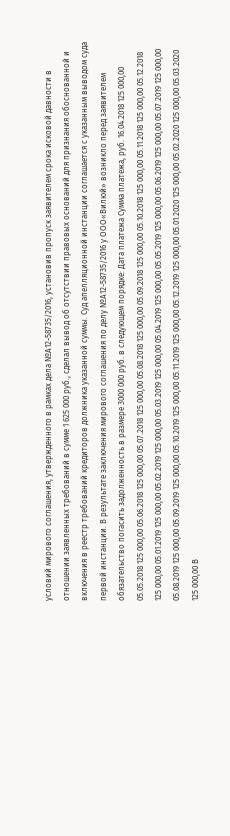условий мирового соглашения, утвержденного в рамках дела №А12-58735/2016, установив пропуск заявителем срока исковой давности в отношении заявленных требований в сумме 1 625 000 руб., сделал вывод об отсутствии правовых оснований для признания обоснованной и включения в реестр требований кредиторов должника указанной суммы. Суд апелляционной инстанции соглашается с указанным выводом суда первой инстанции. В результате заключения мирового соглашения по делу №А12-58735/2016 у ООО«Вилюй» возникло перед заявителем обязательство погасить задолженность в размере 3000 000 руб. в следующем порядке: Дата платежа Сумма платежа, руб. 16.04.2018 125 000,00 05.05.2018 125 000,00 05.06.2018 125 000,00 05.07.2018 125 000,00 05.08.2018 125 000,00 05.09.2018 125 000,00 05.10.2018 125 000,00 05.11.2018 125 000,00 05.12.2018 125 000,00 05.01.2019 125 000,00 05.02.2019 125 000,00 05.03.2019 125 000,00 05.04.2019 125 000,00 05.05.2019 125 000,00 05.06.2019 125 000,00 05.07.2019 125 000,00 05.08.2019 125 000,00 05.09.2019 125 000,00 05.10.2019 125 000,00 05.11.2019 125 000,00 05.12.2019 125 000,00 05.01.2020 125 000,00 05.02.2020 125 000,00 05.03.2020 125 000,00 В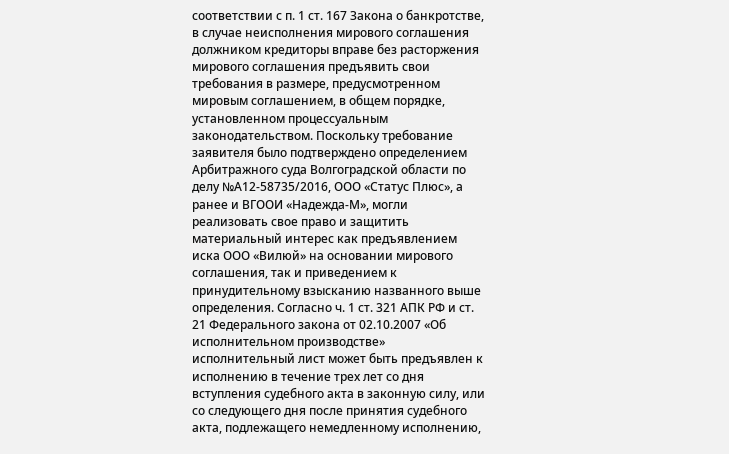соответствии с п. 1 ст. 167 Закона о банкротстве, в случае неисполнения мирового соглашения должником кредиторы вправе без расторжения мирового соглашения предъявить свои требования в размере, предусмотренном мировым соглашением, в общем порядке, установленном процессуальным законодательством. Поскольку требование заявителя было подтверждено определением Арбитражного суда Волгоградской области по делу №А12-58735/2016, ООО «Статус Плюс», а ранее и ВГООИ «Надежда-М», могли реализовать свое право и защитить материальный интерес как предъявлением иска ООО «Вилюй» на основании мирового соглашения, так и приведением к принудительному взысканию названного выше определения. Согласно ч. 1 ст. 321 АПК РФ и ст. 21 Федерального закона от 02.10.2007 «Об исполнительном производстве» исполнительный лист может быть предъявлен к исполнению в течение трех лет со дня вступления судебного акта в законную силу, или со следующего дня после принятия судебного акта, подлежащего немедленному исполнению,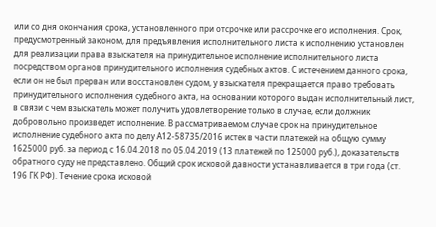или со дня окончания срока, установленного при отсрочке или рассрочке его исполнения. Срок, предусмотренный законом, для предъявления исполнительного листа к исполнению установлен для реализации права взыскателя на принудительное исполнение исполнительного листа посредством органов принудительного исполнения судебных актов. С истечением данного срока, если он не был прерван или восстановлен судом, у взыскателя прекращается право требовать принудительного исполнения судебного акта, на основании которого выдан исполнительный лист, в связи с чем взыскатель может получить удовлетворение только в случае, если должник добровольно произведет исполнение. В рассматриваемом случае срок на принудительное исполнение судебного акта по делу А12-58735/2016 истек в части платежей на общую сумму 1625000 руб. за период с 16.04.2018 по 05.04.2019 (13 платежей по 125000 руб.), доказательств обратного суду не представлено. Общий срок исковой давности устанавливается в три года (ст. 196 ГК РФ). Течение срока исковой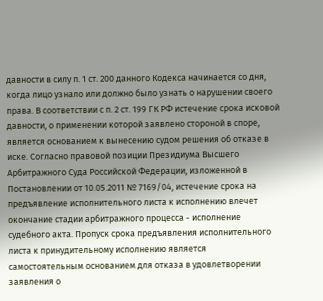давности в силу п. 1 ст. 200 данного Кодекса начинается со дня, когда лицо узнало или должно было узнать о нарушении своего права. В соответствии с п. 2 ст. 199 ГК РФ истечение срока исковой давности, о применении которой заявлено стороной в споре, является основанием к вынесению судом решения об отказе в иске. Согласно правовой позиции Президиума Высшего Арбитражного Суда Российской Федерации, изложенной в Постановлении от 10.05.2011 № 7169/04, истечение срока на предъявление исполнительного листа к исполнению влечет окончание стадии арбитражного процесса - исполнение судебного акта. Пропуск срока предъявления исполнительного листа к принудительному исполнению является самостоятельным основанием для отказа в удовлетворении заявления о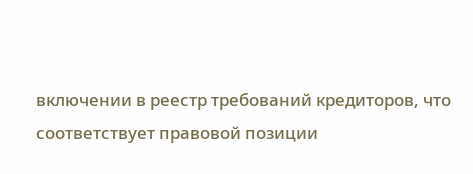включении в реестр требований кредиторов, что соответствует правовой позиции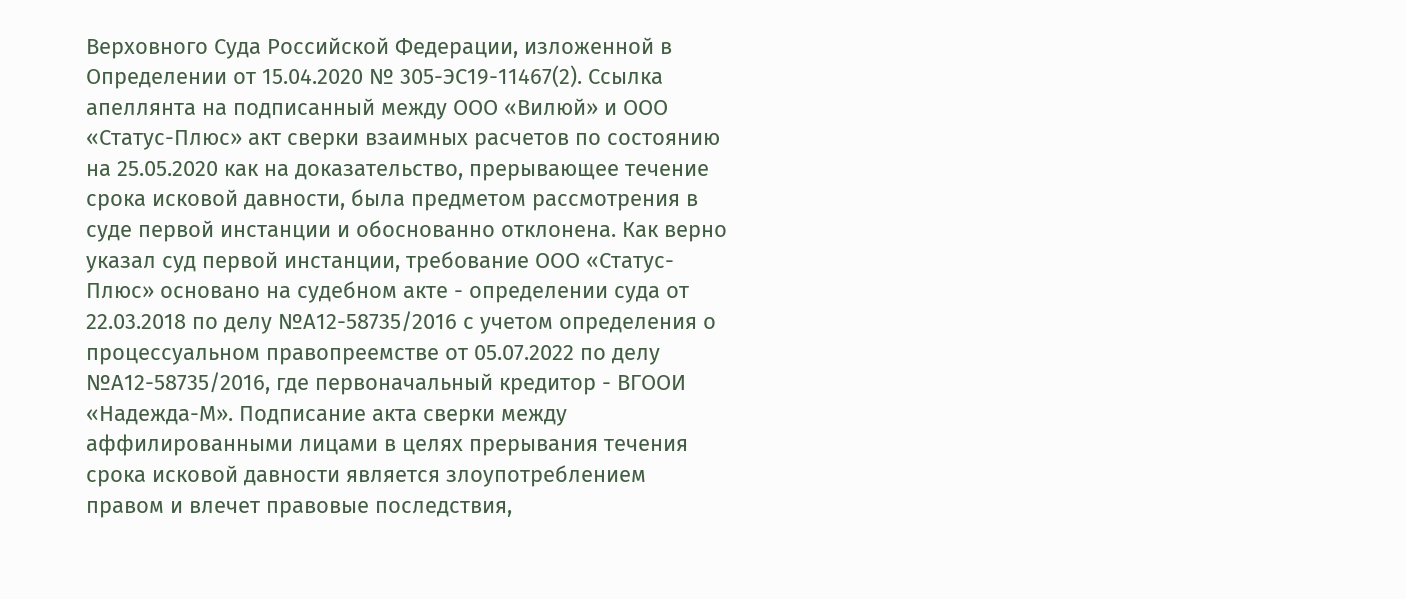Верховного Суда Российской Федерации, изложенной в Определении от 15.04.2020 № 305-ЭС19-11467(2). Ссылка апеллянта на подписанный между ООО «Вилюй» и ООО «Статус-Плюс» акт сверки взаимных расчетов по состоянию на 25.05.2020 как на доказательство, прерывающее течение срока исковой давности, была предметом рассмотрения в суде первой инстанции и обоснованно отклонена. Как верно указал суд первой инстанции, требование ООО «Статус-Плюс» основано на судебном акте - определении суда от 22.03.2018 по делу №А12-58735/2016 с учетом определения о процессуальном правопреемстве от 05.07.2022 по делу №А12-58735/2016, где первоначальный кредитор - ВГООИ «Надежда-М». Подписание акта сверки между аффилированными лицами в целях прерывания течения срока исковой давности является злоупотреблением правом и влечет правовые последствия,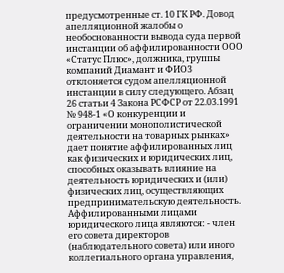предусмотренные ст. 10 ГК РФ. Довод апелляционной жалобы о необоснованности вывода суда первой инстанции об аффилированности ООО «Статус Плюс», должника, группы компаний Диамант и ФИО3 отклоняется судом апелляционной инстанции в силу следующего. Абзац 26 статьи 4 Закона РСФСР от 22.03.1991 № 948-1 «О конкуренции и ограничении монополистической деятельности на товарных рынках» дает понятие аффилированных лиц как физических и юридических лиц, способных оказывать влияние на деятельность юридических и (или) физических лиц, осуществляющих предпринимательскую деятельность. Аффилированными лицами юридического лица являются: - член его совета директоров (наблюдательного совета) или иного коллегиального органа управления,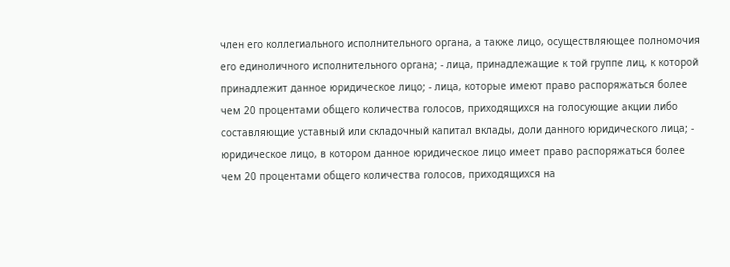член его коллегиального исполнительного органа, а также лицо, осуществляющее полномочия его единоличного исполнительного органа; - лица, принадлежащие к той группе лиц, к которой принадлежит данное юридическое лицо; - лица, которые имеют право распоряжаться более чем 20 процентами общего количества голосов, приходящихся на голосующие акции либо составляющие уставный или складочный капитал вклады, доли данного юридического лица; - юридическое лицо, в котором данное юридическое лицо имеет право распоряжаться более чем 20 процентами общего количества голосов, приходящихся на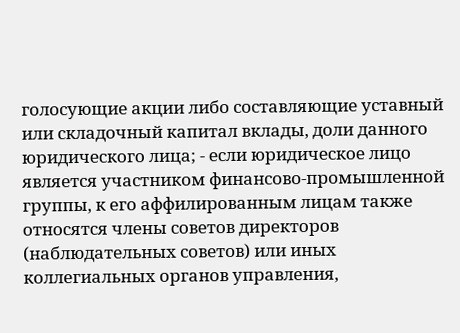голосующие акции либо составляющие уставный или складочный капитал вклады, доли данного юридического лица; - если юридическое лицо является участником финансово-промышленной группы, к его аффилированным лицам также относятся члены советов директоров (наблюдательных советов) или иных коллегиальных органов управления,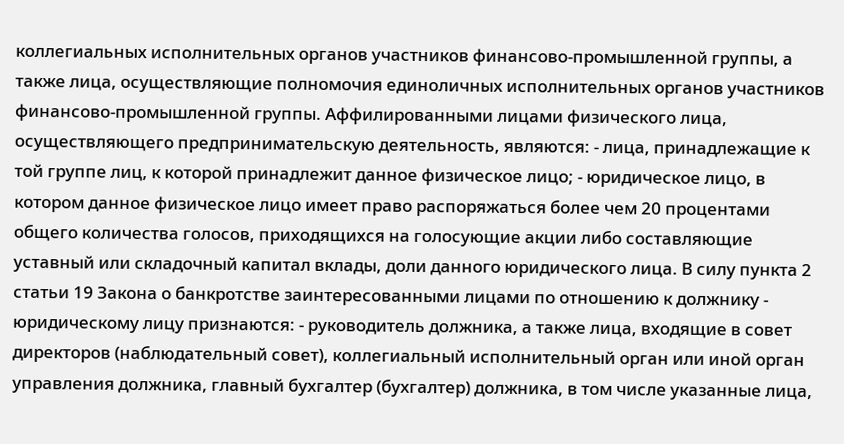коллегиальных исполнительных органов участников финансово-промышленной группы, а также лица, осуществляющие полномочия единоличных исполнительных органов участников финансово-промышленной группы. Аффилированными лицами физического лица, осуществляющего предпринимательскую деятельность, являются: - лица, принадлежащие к той группе лиц, к которой принадлежит данное физическое лицо; - юридическое лицо, в котором данное физическое лицо имеет право распоряжаться более чем 20 процентами общего количества голосов, приходящихся на голосующие акции либо составляющие уставный или складочный капитал вклады, доли данного юридического лица. В силу пункта 2 статьи 19 Закона о банкротстве заинтересованными лицами по отношению к должнику - юридическому лицу признаются: - руководитель должника, а также лица, входящие в совет директоров (наблюдательный совет), коллегиальный исполнительный орган или иной орган управления должника, главный бухгалтер (бухгалтер) должника, в том числе указанные лица,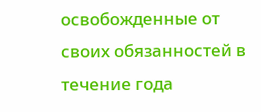освобожденные от своих обязанностей в течение года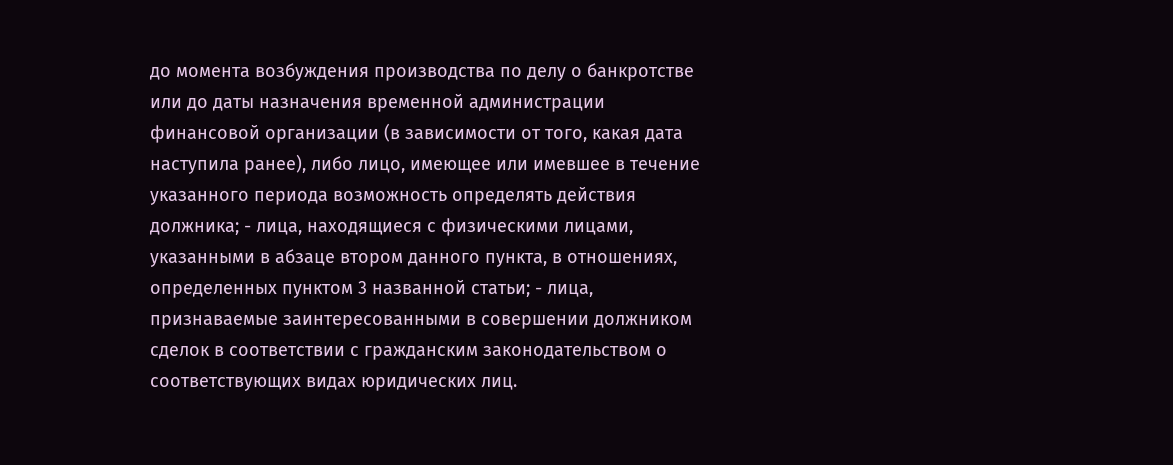до момента возбуждения производства по делу о банкротстве или до даты назначения временной администрации финансовой организации (в зависимости от того, какая дата наступила ранее), либо лицо, имеющее или имевшее в течение указанного периода возможность определять действия должника; - лица, находящиеся с физическими лицами, указанными в абзаце втором данного пункта, в отношениях, определенных пунктом 3 названной статьи; - лица, признаваемые заинтересованными в совершении должником сделок в соответствии с гражданским законодательством о соответствующих видах юридических лиц.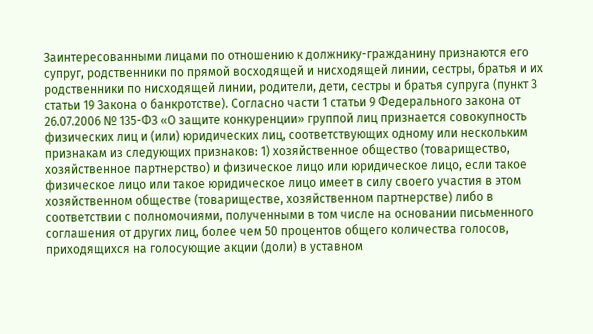Заинтересованными лицами по отношению к должнику-гражданину признаются его супруг, родственники по прямой восходящей и нисходящей линии, сестры, братья и их родственники по нисходящей линии, родители, дети, сестры и братья супруга (пункт 3 статьи 19 Закона о банкротстве). Согласно части 1 статьи 9 Федерального закона от 26.07.2006 № 135-ФЗ «О защите конкуренции» группой лиц признается совокупность физических лиц и (или) юридических лиц, соответствующих одному или нескольким признакам из следующих признаков: 1) хозяйственное общество (товарищество, хозяйственное партнерство) и физическое лицо или юридическое лицо, если такое физическое лицо или такое юридическое лицо имеет в силу своего участия в этом хозяйственном обществе (товариществе, хозяйственном партнерстве) либо в соответствии с полномочиями, полученными в том числе на основании письменного соглашения от других лиц, более чем 50 процентов общего количества голосов, приходящихся на голосующие акции (доли) в уставном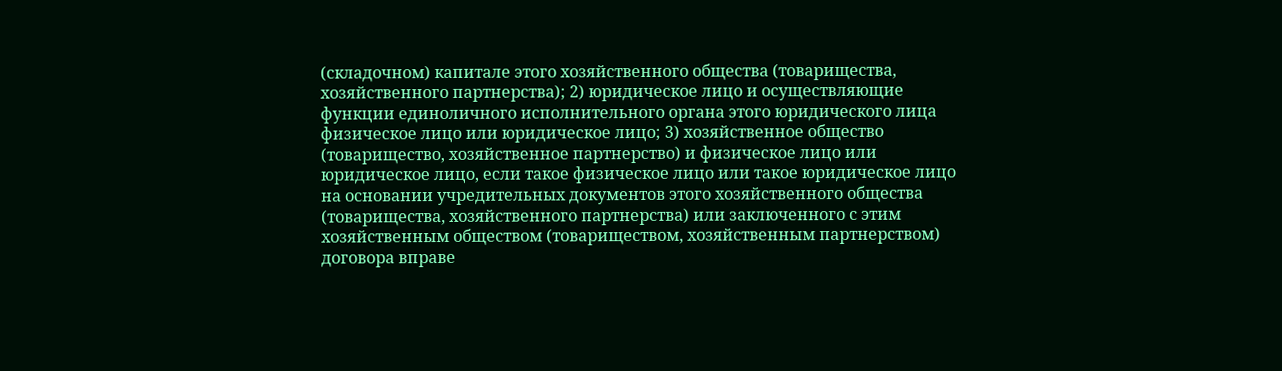(складочном) капитале этого хозяйственного общества (товарищества, хозяйственного партнерства); 2) юридическое лицо и осуществляющие функции единоличного исполнительного органа этого юридического лица физическое лицо или юридическое лицо; 3) хозяйственное общество (товарищество, хозяйственное партнерство) и физическое лицо или юридическое лицо, если такое физическое лицо или такое юридическое лицо на основании учредительных документов этого хозяйственного общества (товарищества, хозяйственного партнерства) или заключенного с этим хозяйственным обществом (товариществом, хозяйственным партнерством) договора вправе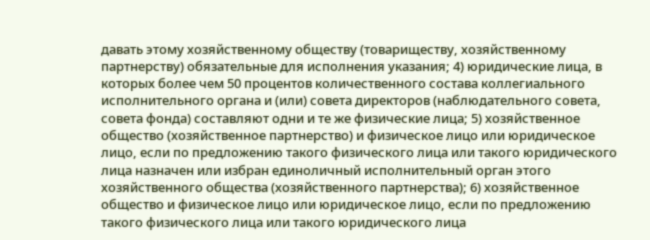давать этому хозяйственному обществу (товариществу, хозяйственному партнерству) обязательные для исполнения указания; 4) юридические лица, в которых более чем 50 процентов количественного состава коллегиального исполнительного органа и (или) совета директоров (наблюдательного совета, совета фонда) составляют одни и те же физические лица; 5) хозяйственное общество (хозяйственное партнерство) и физическое лицо или юридическое лицо, если по предложению такого физического лица или такого юридического лица назначен или избран единоличный исполнительный орган этого хозяйственного общества (хозяйственного партнерства); 6) хозяйственное общество и физическое лицо или юридическое лицо, если по предложению такого физического лица или такого юридического лица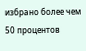избрано более чем 50 процентов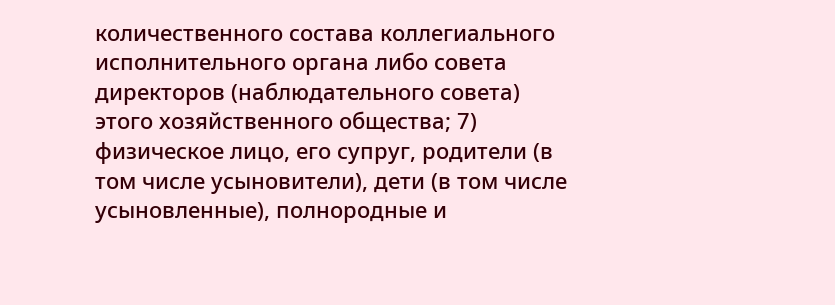количественного состава коллегиального исполнительного органа либо совета директоров (наблюдательного совета) этого хозяйственного общества; 7) физическое лицо, его супруг, родители (в том числе усыновители), дети (в том числе усыновленные), полнородные и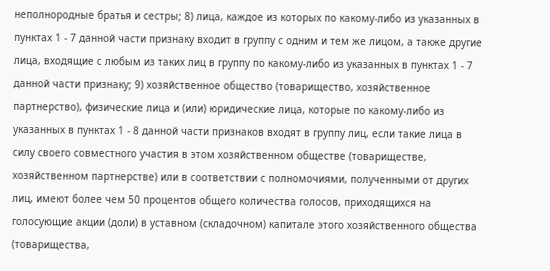неполнородные братья и сестры; 8) лица, каждое из которых по какому-либо из указанных в пунктах 1 - 7 данной части признаку входит в группу с одним и тем же лицом, а также другие лица, входящие с любым из таких лиц в группу по какому-либо из указанных в пунктах 1 - 7 данной части признаку; 9) хозяйственное общество (товарищество, хозяйственное партнерство), физические лица и (или) юридические лица, которые по какому-либо из указанных в пунктах 1 - 8 данной части признаков входят в группу лиц, если такие лица в силу своего совместного участия в этом хозяйственном обществе (товариществе, хозяйственном партнерстве) или в соответствии с полномочиями, полученными от других лиц, имеют более чем 50 процентов общего количества голосов, приходящихся на голосующие акции (доли) в уставном (складочном) капитале этого хозяйственного общества (товарищества,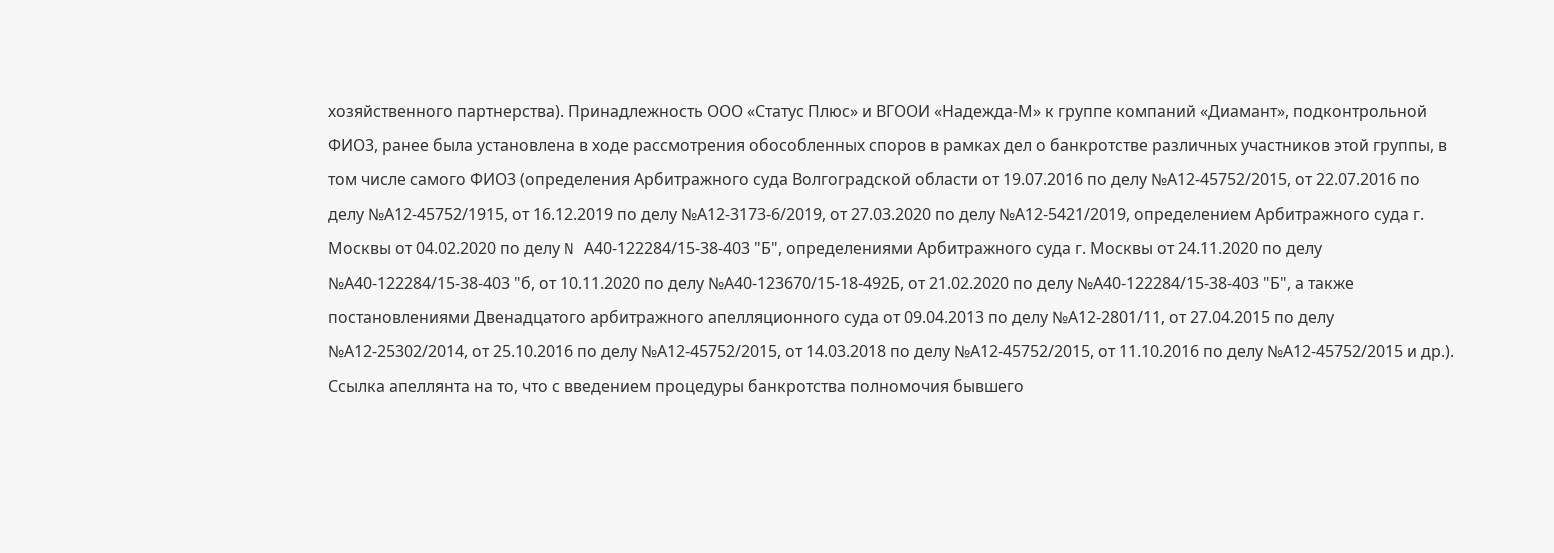хозяйственного партнерства). Принадлежность ООО «Статус Плюс» и ВГООИ «Надежда-М» к группе компаний «Диамант», подконтрольной ФИО3, ранее была установлена в ходе рассмотрения обособленных споров в рамках дел о банкротстве различных участников этой группы, в том числе самого ФИО3 (определения Арбитражного суда Волгоградской области от 19.07.2016 по делу №А12-45752/2015, от 22.07.2016 по делу №А12-45752/1915, от 16.12.2019 по делу №А12-3173-6/2019, от 27.03.2020 по делу №А12-5421/2019, определением Арбитражного суда г. Москвы от 04.02.2020 по делу N А40-122284/15-38-403 "Б", определениями Арбитражного суда г. Москвы от 24.11.2020 по делу №А40-122284/15-38-403 "б, от 10.11.2020 по делу №А40-123670/15-18-492Б, от 21.02.2020 по делу №А40-122284/15-38-403 "Б", а также постановлениями Двенадцатого арбитражного апелляционного суда от 09.04.2013 по делу №А12-2801/11, от 27.04.2015 по делу №А12-25302/2014, от 25.10.2016 по делу №А12-45752/2015, от 14.03.2018 по делу №А12-45752/2015, от 11.10.2016 по делу №А12-45752/2015 и др.). Ссылка апеллянта на то, что с введением процедуры банкротства полномочия бывшего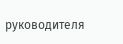руководителя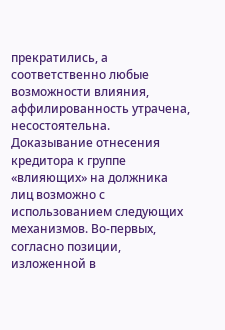прекратились, а соответственно любые возможности влияния, аффилированность утрачена, несостоятельна. Доказывание отнесения кредитора к группе «влияющих» на должника лиц возможно с использованием следующих механизмов. Во-первых, согласно позиции, изложенной в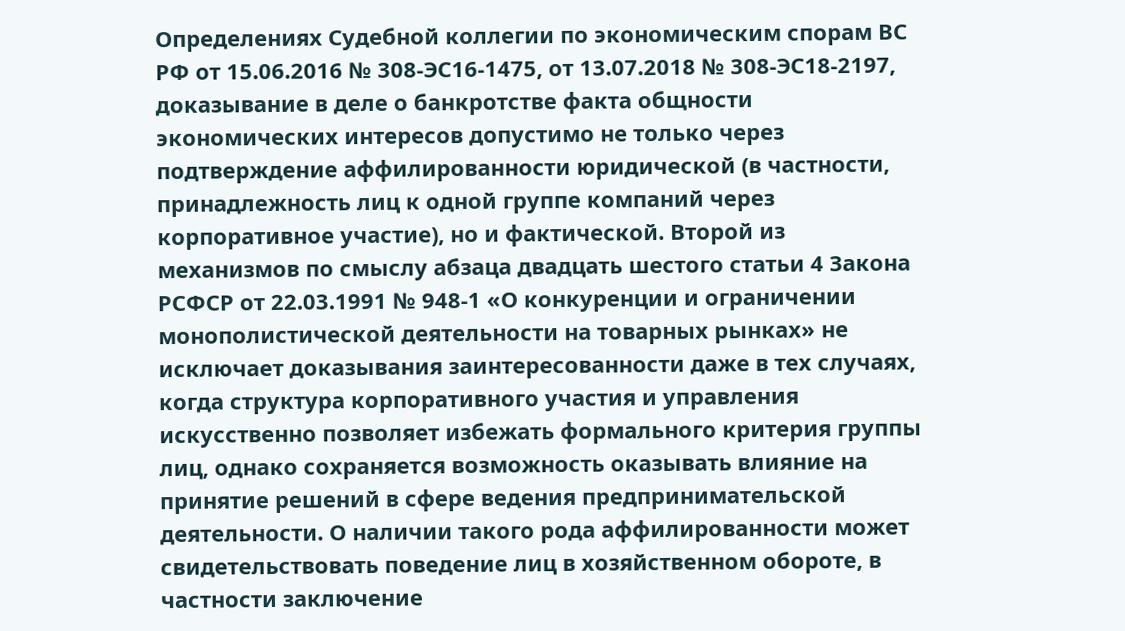Определениях Судебной коллегии по экономическим спорам ВС РФ от 15.06.2016 № 308-ЭС16-1475, от 13.07.2018 № 308-ЭС18-2197, доказывание в деле о банкротстве факта общности экономических интересов допустимо не только через подтверждение аффилированности юридической (в частности, принадлежность лиц к одной группе компаний через корпоративное участие), но и фактической. Второй из механизмов по смыслу абзаца двадцать шестого статьи 4 Закона РСФСР от 22.03.1991 № 948-1 «О конкуренции и ограничении монополистической деятельности на товарных рынках» не исключает доказывания заинтересованности даже в тех случаях, когда структура корпоративного участия и управления искусственно позволяет избежать формального критерия группы лиц, однако сохраняется возможность оказывать влияние на принятие решений в сфере ведения предпринимательской деятельности. О наличии такого рода аффилированности может свидетельствовать поведение лиц в хозяйственном обороте, в частности заключение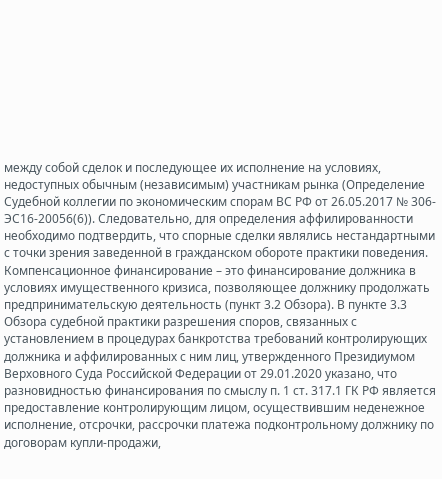между собой сделок и последующее их исполнение на условиях, недоступных обычным (независимым) участникам рынка (Определение Судебной коллегии по экономическим спорам ВС РФ от 26.05.2017 № 306-ЭС16-20056(6)). Следовательно, для определения аффилированности необходимо подтвердить, что спорные сделки являлись нестандартными с точки зрения заведенной в гражданском обороте практики поведения. Компенсационное финансирование – это финансирование должника в условиях имущественного кризиса, позволяющее должнику продолжать предпринимательскую деятельность (пункт 3.2 Обзора). В пункте 3.3 Обзора судебной практики разрешения споров, связанных с установлением в процедурах банкротства требований контролирующих должника и аффилированных с ним лиц, утвержденного Президиумом Верховного Суда Российской Федерации от 29.01.2020 указано, что разновидностью финансирования по смыслу п. 1 ст. 317.1 ГК РФ является предоставление контролирующим лицом, осуществившим неденежное исполнение, отсрочки, рассрочки платежа подконтрольному должнику по договорам купли-продажи,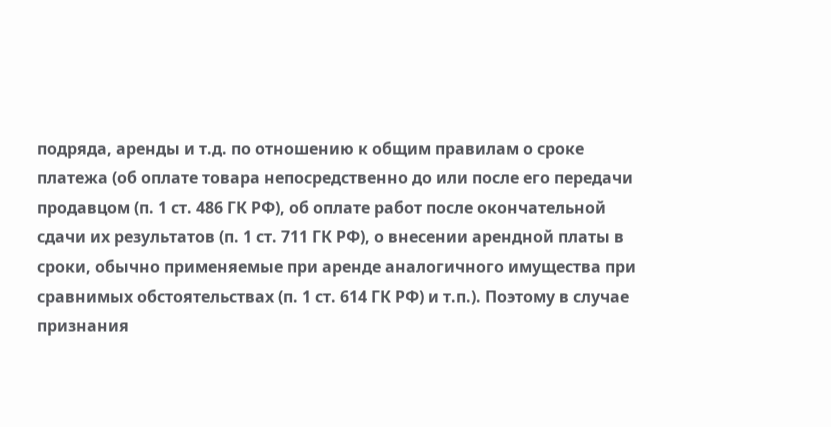подряда, аренды и т.д. по отношению к общим правилам о сроке платежа (об оплате товара непосредственно до или после его передачи продавцом (п. 1 ст. 486 ГК РФ), об оплате работ после окончательной сдачи их результатов (п. 1 ст. 711 ГК РФ), о внесении арендной платы в сроки, обычно применяемые при аренде аналогичного имущества при сравнимых обстоятельствах (п. 1 ст. 614 ГК РФ) и т.п.). Поэтому в случае признания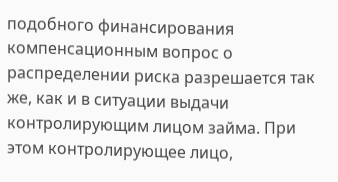подобного финансирования компенсационным вопрос о распределении риска разрешается так же, как и в ситуации выдачи контролирующим лицом займа. При этом контролирующее лицо,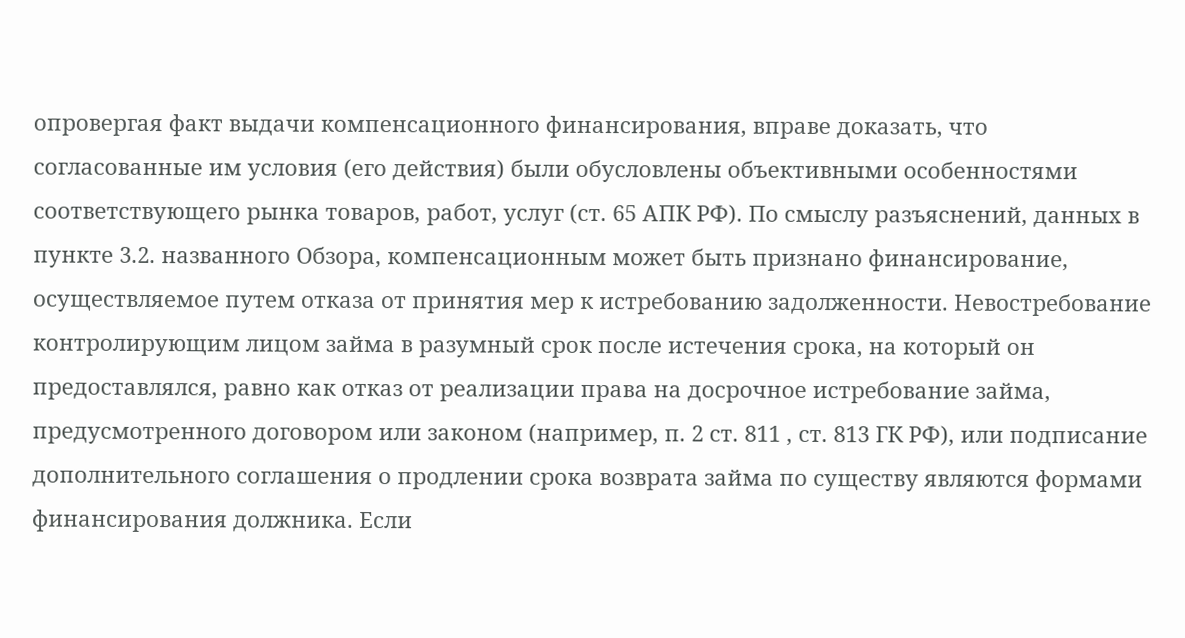опровергая факт выдачи компенсационного финансирования, вправе доказать, что согласованные им условия (его действия) были обусловлены объективными особенностями соответствующего рынка товаров, работ, услуг (ст. 65 АПК РФ). По смыслу разъяснений, данных в пункте 3.2. названного Обзора, компенсационным может быть признано финансирование, осуществляемое путем отказа от принятия мер к истребованию задолженности. Невостребование контролирующим лицом займа в разумный срок после истечения срока, на который он предоставлялся, равно как отказ от реализации права на досрочное истребование займа, предусмотренного договором или законом (например, п. 2 ст. 811 , ст. 813 ГК РФ), или подписание дополнительного соглашения о продлении срока возврата займа по существу являются формами финансирования должника. Если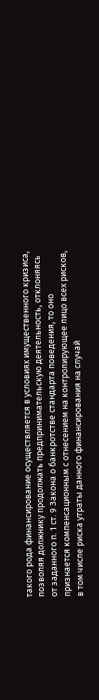такого рода финансирование осуществляется в условиях имущественного кризиса, позволяя должнику продолжать предпринимательскую деятельность, отклоняясь от заданного п. 1 ст. 9 Закона о банкротстве стандарта поведения, то оно признается компенсационным с отнесением на контролирующее лицо всех рисков, в том числе риска утраты данного финансирования на случай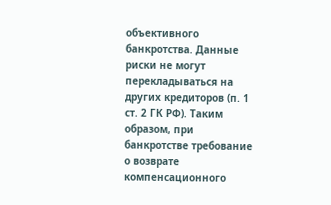объективного банкротства. Данные риски не могут перекладываться на других кредиторов (п. 1 ст. 2 ГК РФ). Таким образом, при банкротстве требование о возврате компенсационного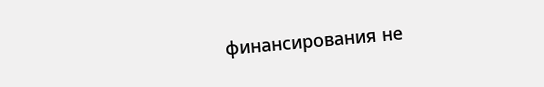финансирования не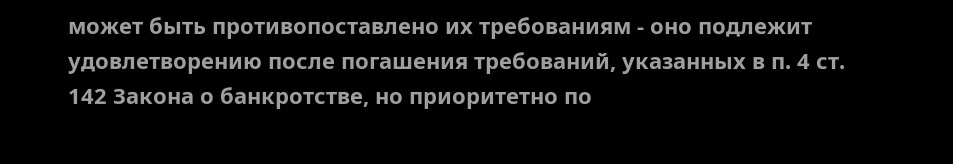может быть противопоставлено их требованиям - оно подлежит удовлетворению после погашения требований, указанных в п. 4 ст. 142 Закона о банкротстве, но приоритетно по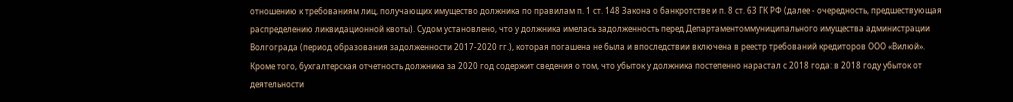отношению к требованиям лиц, получающих имущество должника по правилам п. 1 ст. 148 Закона о банкротстве и п. 8 ст. 63 ГК РФ (далее - очередность, предшествующая распределению ликвидационной квоты). Судом установлено, что у должника имелась задолженность перед Департаментоммуниципального имущества администрации Волгограда (период образования задолженности 2017-2020 гг.), которая погашена не была и впоследствии включена в реестр требований кредиторов ООО «Вилюй». Кроме того, бухгалтерская отчетность должника за 2020 год содержит сведения о том, что убыток у должника постепенно нарастал с 2018 года: в 2018 году убыток от деятельности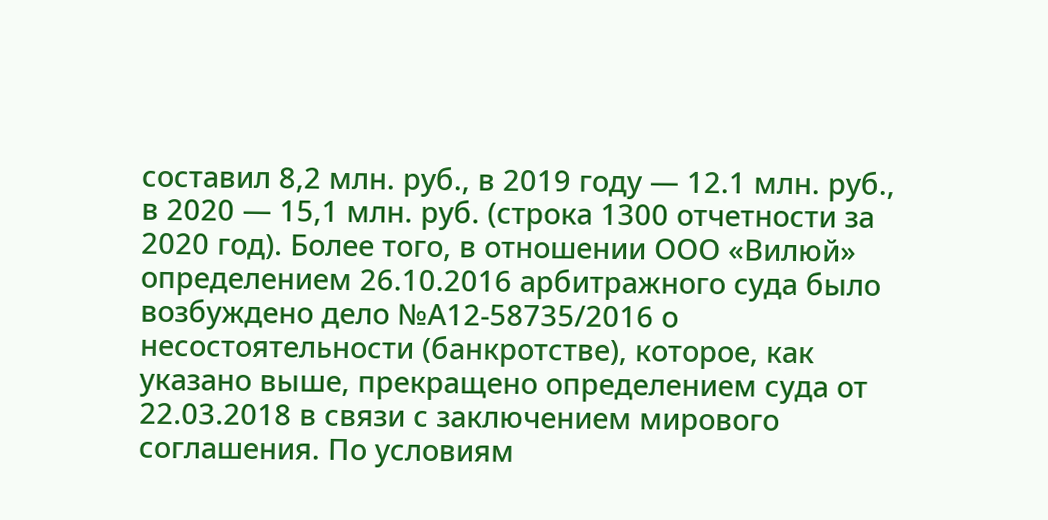составил 8,2 млн. руб., в 2019 году — 12.1 млн. руб., в 2020 — 15,1 млн. руб. (строка 1300 отчетности за 2020 год). Более того, в отношении ООО «Вилюй» определением 26.10.2016 арбитражного суда было возбуждено дело №А12-58735/2016 о несостоятельности (банкротстве), которое, как указано выше, прекращено определением суда от 22.03.2018 в связи с заключением мирового соглашения. По условиям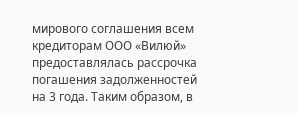мирового соглашения всем кредиторам ООО «Вилюй» предоставлялась рассрочка погашения задолженностей на 3 года. Таким образом, в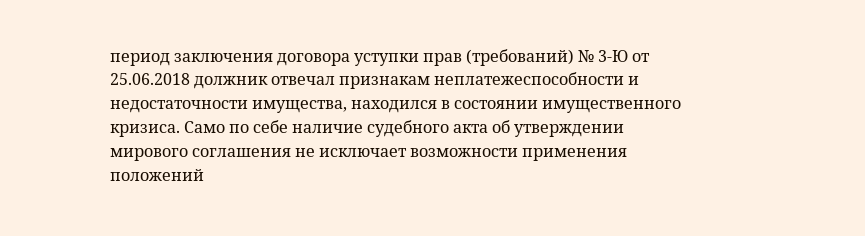период заключения договора уступки прав (требований) № 3-Ю от 25.06.2018 должник отвечал признакам неплатежеспособности и недостаточности имущества, находился в состоянии имущественного кризиса. Само по себе наличие судебного акта об утверждении мирового соглашения не исключает возможности применения положений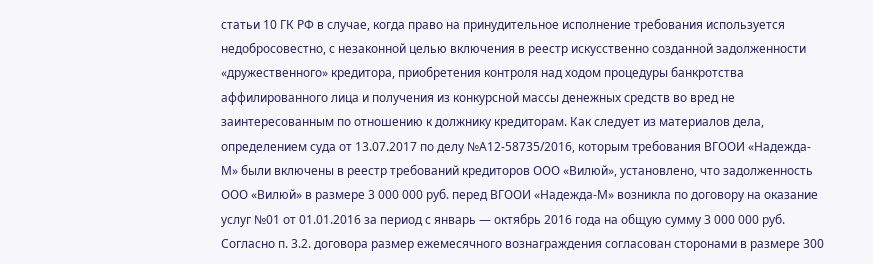статьи 10 ГК РФ в случае, когда право на принудительное исполнение требования используется недобросовестно, с незаконной целью включения в реестр искусственно созданной задолженности «дружественного» кредитора, приобретения контроля над ходом процедуры банкротства аффилированного лица и получения из конкурсной массы денежных средств во вред не заинтересованным по отношению к должнику кредиторам. Как следует из материалов дела, определением суда от 13.07.2017 по делу №А12-58735/2016, которым требования ВГООИ «Надежда-М» были включены в реестр требований кредиторов ООО «Вилюй», установлено, что задолженность ООО «Вилюй» в размере 3 000 000 руб. перед ВГООИ «Надежда-М» возникла по договору на оказание услуг №01 от 01.01.2016 за период с январь — октябрь 2016 года на общую сумму 3 000 000 руб. Согласно п. 3.2. договора размер ежемесячного вознаграждения согласован сторонами в размере 300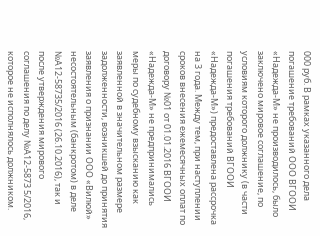000 руб. В рамках указанного дела погашение требований ООО ВГООИ «Надежда-М» не производилось, было заключено мировое соглашение, по условиям которого должнику (в части погашения требований ВГООИ «Надежда-М») предоставлена рассрочка на 3 года. Между тем, при наступлении сроков внесения ежемесячных оплат по договору №01 от 01.01.2016 ВГООИ «Надежда-М» не предпринимались меры по судебному взысканию как заявленной в значительном размере задолженности, возникшей до принятия заявления о признании ООО «Вилюй» несостоятельным (банкротом) в деле №А12-58735/2016 (26.10.2016), так и после утверждения мирового соглашения по делу №А12-5873 5/2016, которое не исполнялось должником.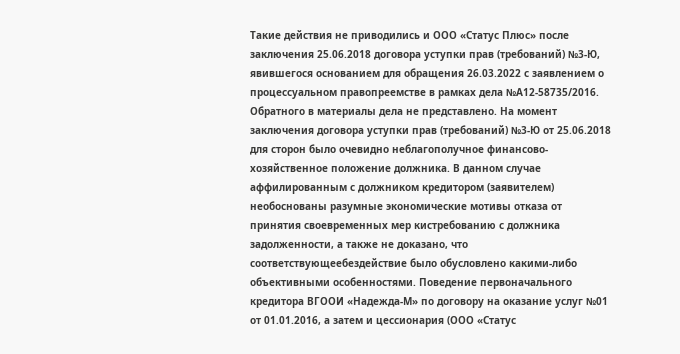Такие действия не приводились и ООО «Статус Плюс» после заключения 25.06.2018 договора уступки прав (требований) №3-Ю, явившегося основанием для обращения 26.03.2022 с заявлением о процессуальном правопреемстве в рамках дела №А12-58735/2016. Обратного в материалы дела не представлено. На момент заключения договора уступки прав (требований) №3-Ю от 25.06.2018 для сторон было очевидно неблагополучное финансово-хозяйственное положение должника. В данном случае аффилированным с должником кредитором (заявителем) необоснованы разумные экономические мотивы отказа от принятия своевременных мер кистребованию с должника задолженности, а также не доказано, что соответствующеебездействие было обусловлено какими-либо объективными особенностями. Поведение первоначального кредитора ВГООИ «Надежда-М» по договору на оказание услуг №01 от 01.01.2016, а затем и цессионария (ООО «Статус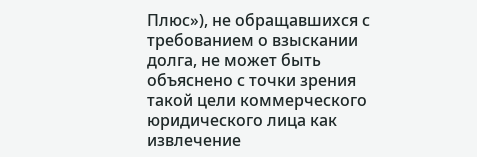Плюс»), не обращавшихся с требованием о взыскании долга, не может быть объяснено с точки зрения такой цели коммерческого юридического лица как извлечение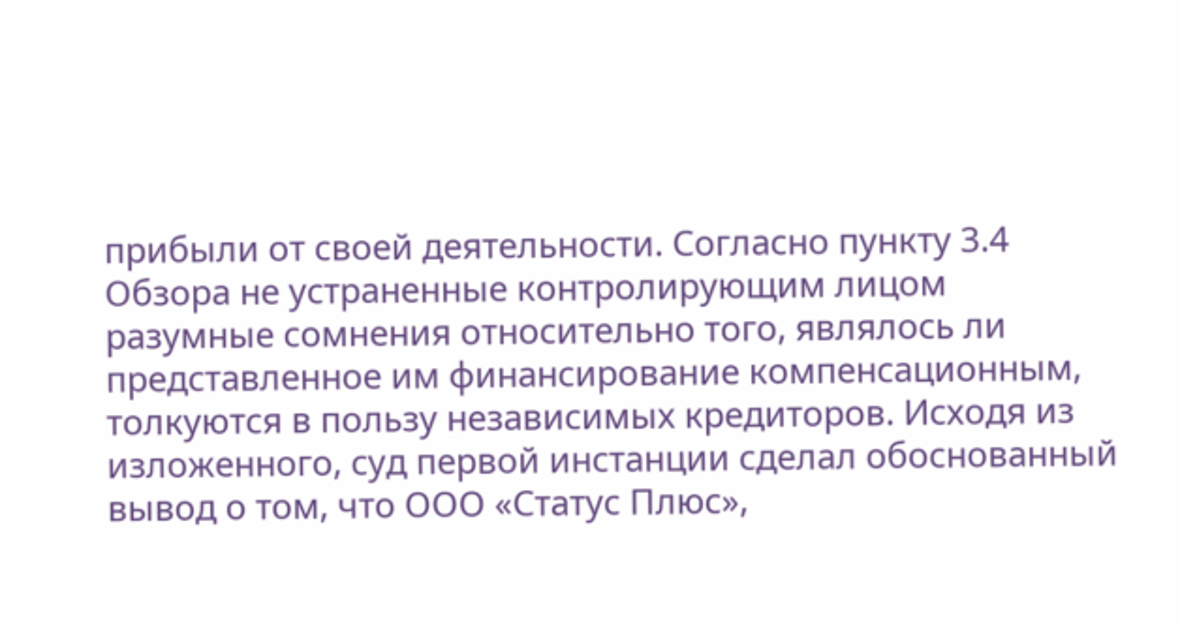прибыли от своей деятельности. Согласно пункту 3.4 Обзора не устраненные контролирующим лицом разумные сомнения относительно того, являлось ли представленное им финансирование компенсационным, толкуются в пользу независимых кредиторов. Исходя из изложенного, суд первой инстанции сделал обоснованный вывод о том, что ООО «Статус Плюс»,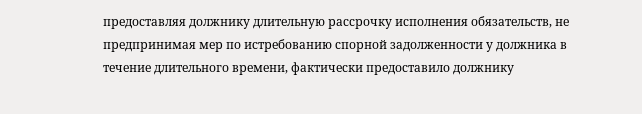предоставляя должнику длительную рассрочку исполнения обязательств, не предпринимая мер по истребованию спорной задолженности у должника в течение длительного времени, фактически предоставило должнику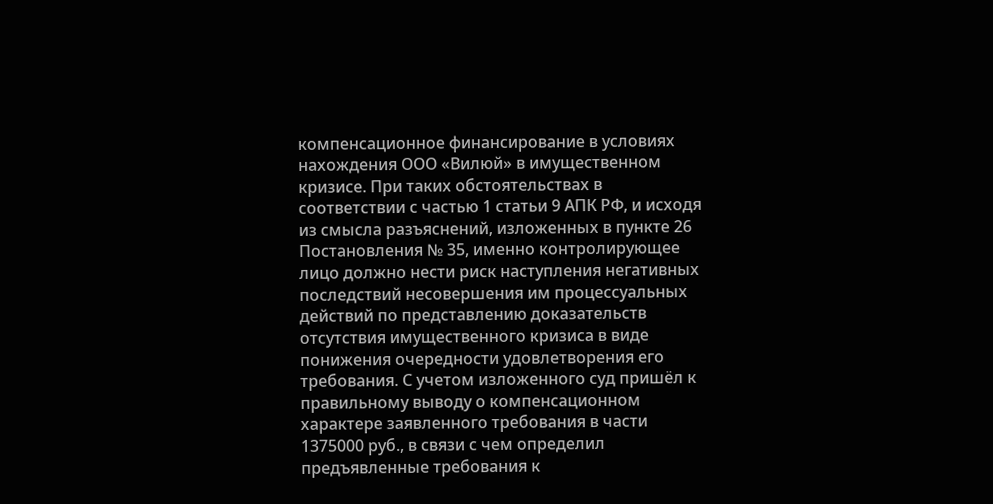компенсационное финансирование в условиях нахождения ООО «Вилюй» в имущественном кризисе. При таких обстоятельствах в соответствии с частью 1 статьи 9 АПК РФ, и исходя из смысла разъяснений, изложенных в пункте 26 Постановления № 35, именно контролирующее лицо должно нести риск наступления негативных последствий несовершения им процессуальных действий по представлению доказательств отсутствия имущественного кризиса в виде понижения очередности удовлетворения его требования. С учетом изложенного суд пришёл к правильному выводу о компенсационном характере заявленного требования в части 1375000 руб., в связи с чем определил предъявленные требования к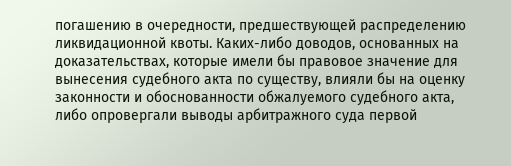погашению в очередности, предшествующей распределению ликвидационной квоты. Каких-либо доводов, основанных на доказательствах, которые имели бы правовое значение для вынесения судебного акта по существу, влияли бы на оценку законности и обоснованности обжалуемого судебного акта, либо опровергали выводы арбитражного суда первой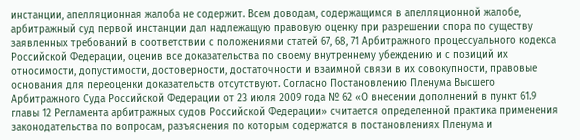инстанции, апелляционная жалоба не содержит. Всем доводам, содержащимся в апелляционной жалобе, арбитражный суд первой инстанции дал надлежащую правовую оценку при разрешении спора по существу заявленных требований в соответствии с положениями статей 67, 68, 71 Арбитражного процессуального кодекса Российской Федерации, оценив все доказательства по своему внутреннему убеждению и с позиций их относимости, допустимости, достоверности, достаточности и взаимной связи в их совокупности, правовые основания для переоценки доказательств отсутствуют. Согласно Постановлению Пленума Высшего Арбитражного Суда Российской Федерации от 23 июля 2009 года № 62 «О внесении дополнений в пункт 61.9 главы 12 Регламента арбитражных судов Российской Федерации» считается определенной практика применения законодательства по вопросам, разъяснения по которым содержатся в постановлениях Пленума и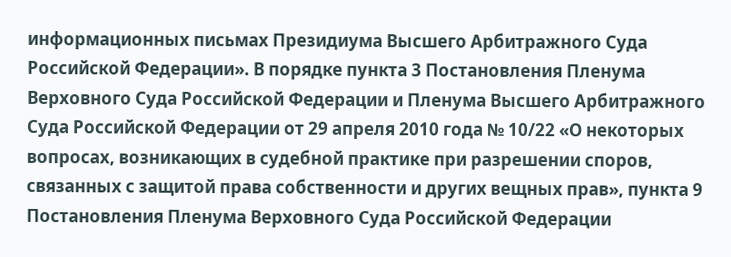информационных письмах Президиума Высшего Арбитражного Суда Российской Федерации». В порядке пункта 3 Постановления Пленума Верховного Суда Российской Федерации и Пленума Высшего Арбитражного Суда Российской Федерации от 29 апреля 2010 года № 10/22 «О некоторых вопросах, возникающих в судебной практике при разрешении споров, связанных с защитой права собственности и других вещных прав», пункта 9 Постановления Пленума Верховного Суда Российской Федерации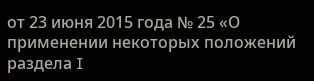от 23 июня 2015 года № 25 «О применении некоторых положений раздела I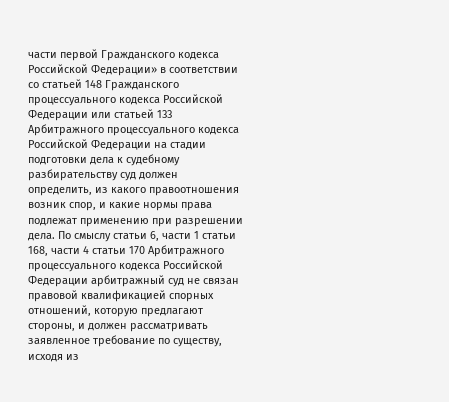части первой Гражданского кодекса Российской Федерации» в соответствии со статьей 148 Гражданского процессуального кодекса Российской Федерации или статьей 133 Арбитражного процессуального кодекса Российской Федерации на стадии подготовки дела к судебному разбирательству суд должен определить, из какого правоотношения возник спор, и какие нормы права подлежат применению при разрешении дела. По смыслу статьи 6, части 1 статьи 168, части 4 статьи 170 Арбитражного процессуального кодекса Российской Федерации арбитражный суд не связан правовой квалификацией спорных отношений, которую предлагают стороны, и должен рассматривать заявленное требование по существу, исходя из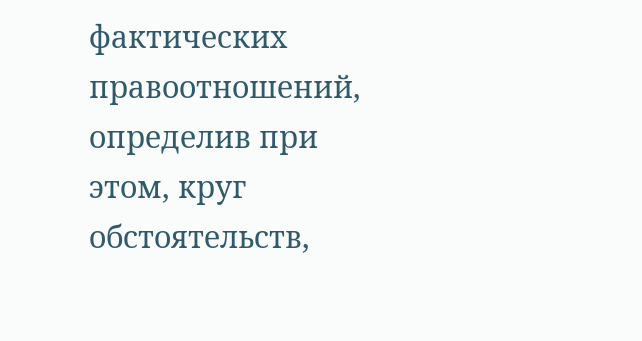фактических правоотношений, определив при этом, круг обстоятельств,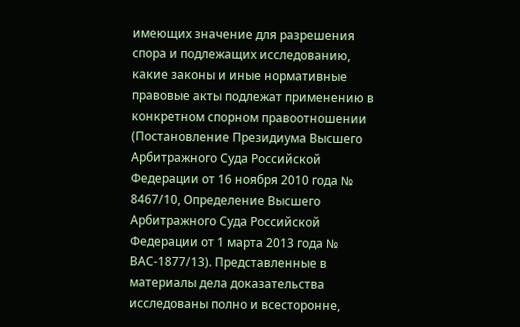имеющих значение для разрешения спора и подлежащих исследованию, какие законы и иные нормативные правовые акты подлежат применению в конкретном спорном правоотношении (Постановление Президиума Высшего Арбитражного Суда Российской Федерации от 16 ноября 2010 года № 8467/10, Определение Высшего Арбитражного Суда Российской Федерации от 1 марта 2013 года № ВАС-1877/13). Представленные в материалы дела доказательства исследованы полно и всесторонне,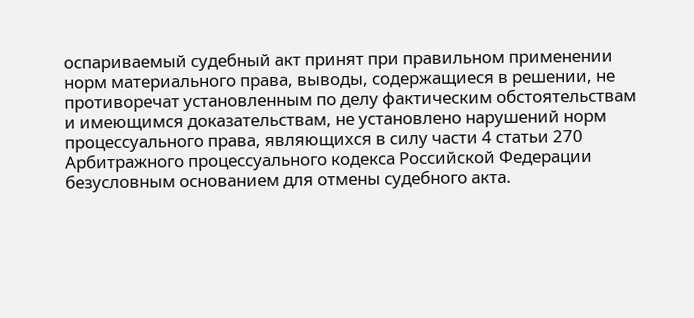оспариваемый судебный акт принят при правильном применении норм материального права, выводы, содержащиеся в решении, не противоречат установленным по делу фактическим обстоятельствам и имеющимся доказательствам, не установлено нарушений норм процессуального права, являющихся в силу части 4 статьи 270 Арбитражного процессуального кодекса Российской Федерации безусловным основанием для отмены судебного акта.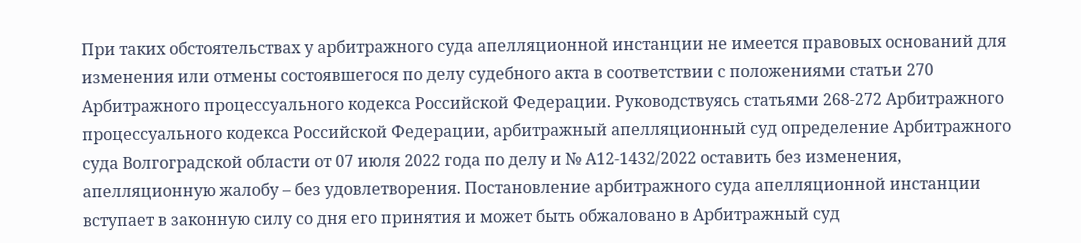При таких обстоятельствах у арбитражного суда апелляционной инстанции не имеется правовых оснований для изменения или отмены состоявшегося по делу судебного акта в соответствии с положениями статьи 270 Арбитражного процессуального кодекса Российской Федерации. Руководствуясь статьями 268-272 Арбитражного процессуального кодекса Российской Федерации, арбитражный апелляционный суд определение Арбитражного суда Волгоградской области от 07 июля 2022 года по делу и № А12-1432/2022 оставить без изменения, апелляционную жалобу – без удовлетворения. Постановление арбитражного суда апелляционной инстанции вступает в законную силу со дня его принятия и может быть обжаловано в Арбитражный суд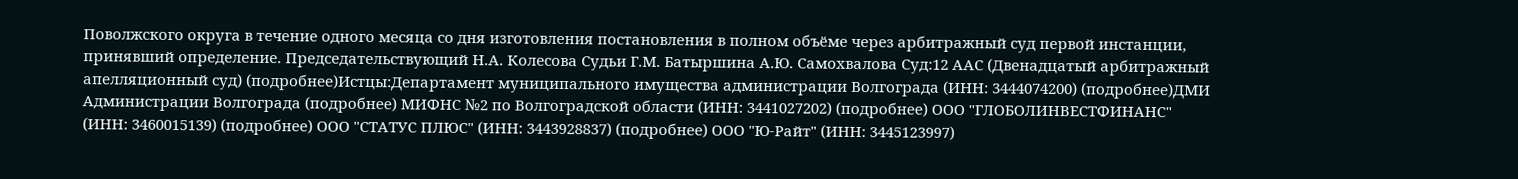Поволжского округа в течение одного месяца со дня изготовления постановления в полном объёме через арбитражный суд первой инстанции, принявший определение. Председательствующий Н.А. Колесова Судьи Г.М. Батыршина А.Ю. Самохвалова Суд:12 ААС (Двенадцатый арбитражный апелляционный суд) (подробнее)Истцы:Департамент муниципального имущества администрации Волгограда (ИНН: 3444074200) (подробнее)ДМИ Администрации Волгограда (подробнее) МИФНС №2 по Волгоградской области (ИНН: 3441027202) (подробнее) ООО "ГЛОБОЛИНВЕСТФИНАНС" (ИНН: 3460015139) (подробнее) ООО "СТАТУС ПЛЮС" (ИНН: 3443928837) (подробнее) ООО "Ю-Райт" (ИНН: 3445123997)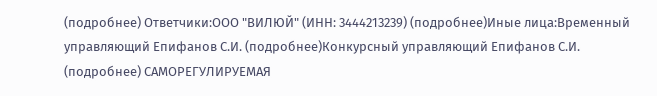(подробнее) Ответчики:ООО "ВИЛЮЙ" (ИНН: 3444213239) (подробнее)Иные лица:Временный управляющий Епифанов С.И. (подробнее)Конкурсный управляющий Епифанов С.И. (подробнее) САМОРЕГУЛИРУЕМАЯ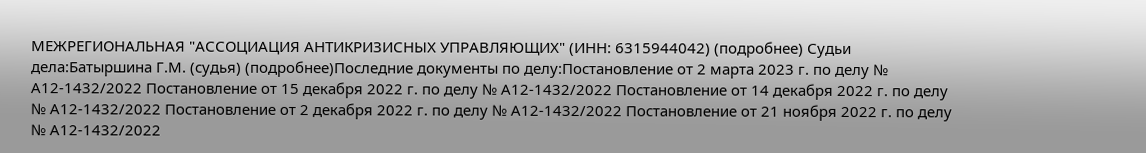МЕЖРЕГИОНАЛЬНАЯ "АССОЦИАЦИЯ АНТИКРИЗИСНЫХ УПРАВЛЯЮЩИХ" (ИНН: 6315944042) (подробнее) Судьи дела:Батыршина Г.М. (судья) (подробнее)Последние документы по делу:Постановление от 2 марта 2023 г. по делу № А12-1432/2022 Постановление от 15 декабря 2022 г. по делу № А12-1432/2022 Постановление от 14 декабря 2022 г. по делу № А12-1432/2022 Постановление от 2 декабря 2022 г. по делу № А12-1432/2022 Постановление от 21 ноября 2022 г. по делу № А12-1432/2022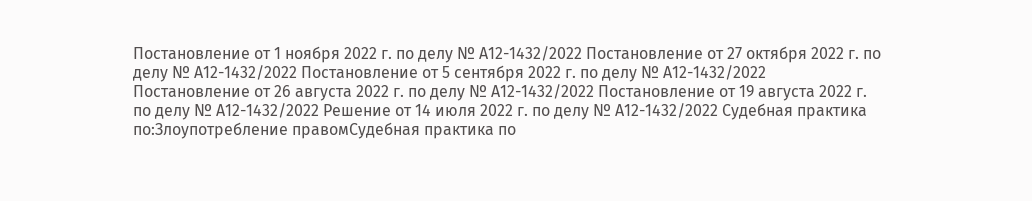Постановление от 1 ноября 2022 г. по делу № А12-1432/2022 Постановление от 27 октября 2022 г. по делу № А12-1432/2022 Постановление от 5 сентября 2022 г. по делу № А12-1432/2022 Постановление от 26 августа 2022 г. по делу № А12-1432/2022 Постановление от 19 августа 2022 г. по делу № А12-1432/2022 Решение от 14 июля 2022 г. по делу № А12-1432/2022 Судебная практика по:Злоупотребление правомСудебная практика по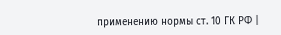применению нормы ст. 10 ГК РФ |